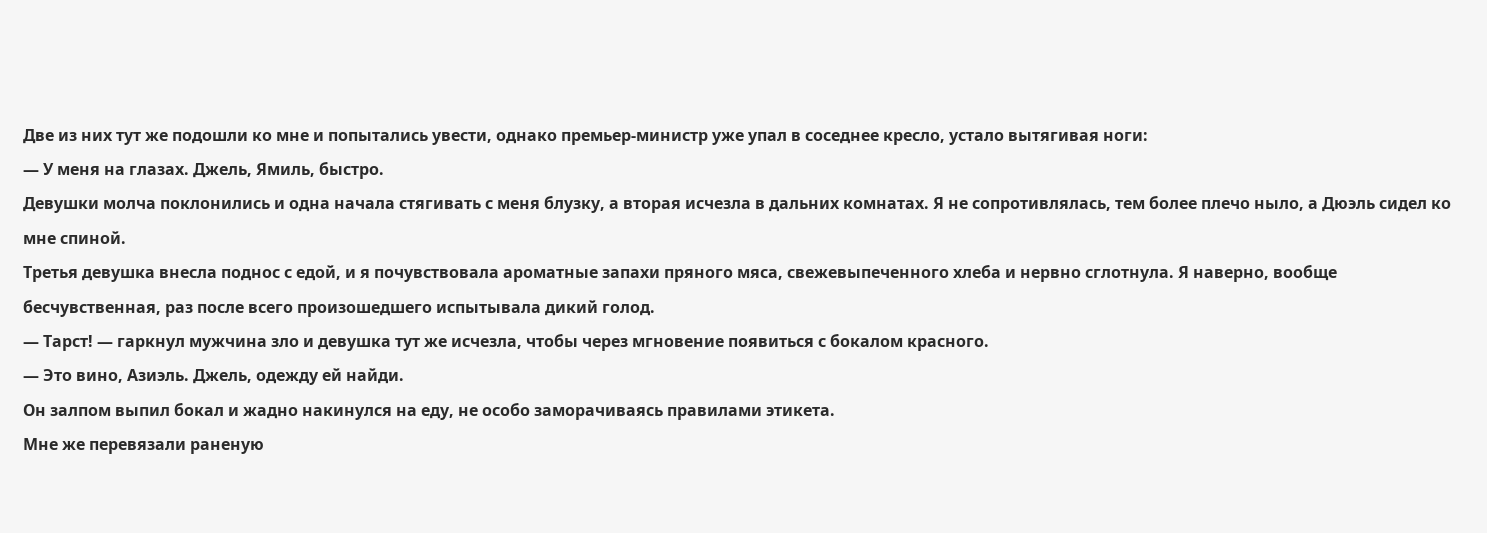Две из них тут же подошли ко мне и попытались увести, однако премьер-министр уже упал в соседнее кресло, устало вытягивая ноги:
— У меня на глазах. Джель, Ямиль, быстро.
Девушки молча поклонились и одна начала стягивать с меня блузку, а вторая исчезла в дальних комнатах. Я не сопротивлялась, тем более плечо ныло, а Дюэль сидел ко мне спиной.
Третья девушка внесла поднос с едой, и я почувствовала ароматные запахи пряного мяса, свежевыпеченного хлеба и нервно сглотнула. Я наверно, вообще бесчувственная, раз после всего произошедшего испытывала дикий голод.
— Тарст! — гаркнул мужчина зло и девушка тут же исчезла, чтобы через мгновение появиться с бокалом красного.
— Это вино, Азиэль. Джель, одежду ей найди.
Он залпом выпил бокал и жадно накинулся на еду, не особо заморачиваясь правилами этикета.
Мне же перевязали раненую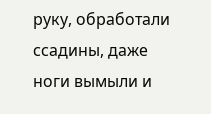руку, обработали ссадины, даже ноги вымыли и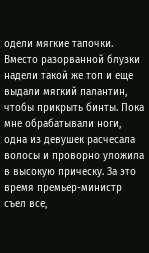одели мягкие тапочки. Вместо разорванной блузки надели такой же топ и еще выдали мягкий палантин, чтобы прикрыть бинты. Пока мне обрабатывали ноги, одна из девушек расчесала волосы и проворно уложила в высокую прическу. За это время премьер-министр съел все,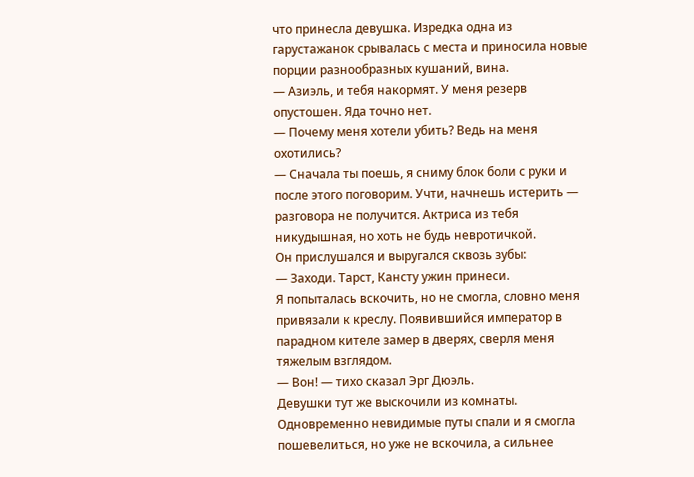что принесла девушка. Изредка одна из гарустажанок срывалась с места и приносила новые порции разнообразных кушаний, вина.
— Азиэль, и тебя накормят. У меня резерв опустошен. Яда точно нет.
— Почему меня хотели убить? Ведь на меня охотились?
— Сначала ты поешь, я сниму блок боли с руки и после этого поговорим. Учти, начнешь истерить — разговора не получится. Актриса из тебя никудышная, но хоть не будь невротичкой.
Он прислушался и выругался сквозь зубы:
— Заходи. Тарст, Кансту ужин принеси.
Я попыталась вскочить, но не смогла, словно меня привязали к креслу. Появившийся император в парадном кителе замер в дверях, сверля меня тяжелым взглядом.
— Вон! — тихо сказал Эрг Дюэль.
Девушки тут же выскочили из комнаты. Одновременно невидимые путы спали и я смогла пошевелиться, но уже не вскочила, а сильнее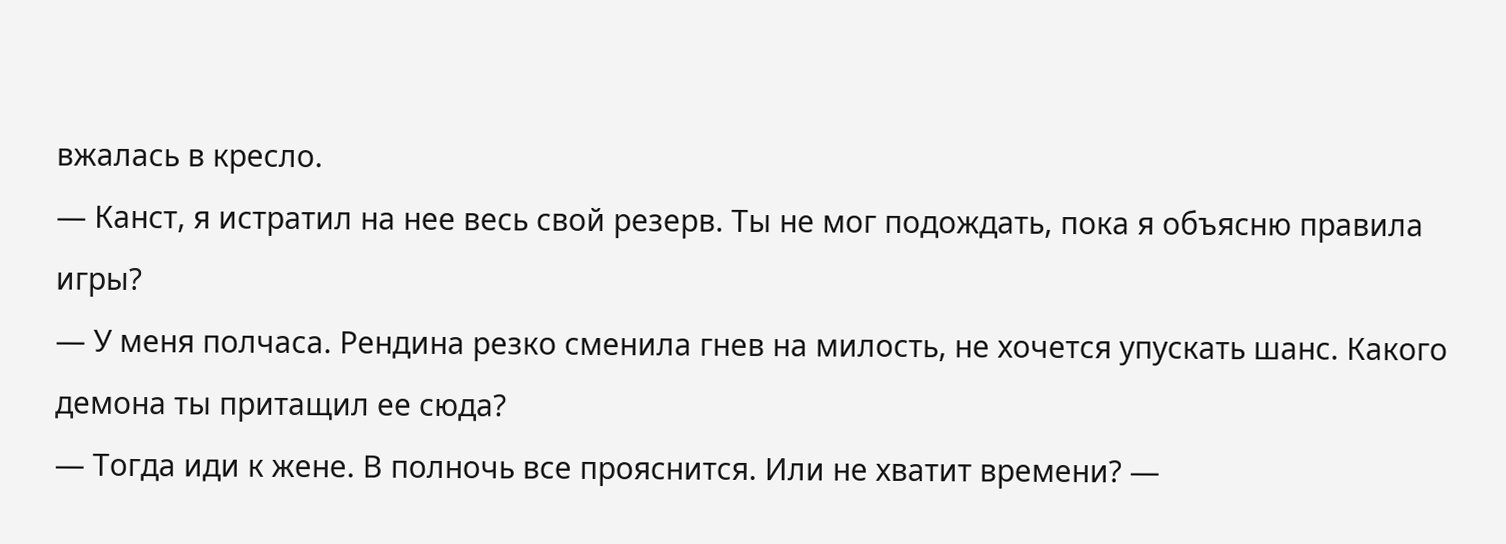вжалась в кресло.
— Канст, я истратил на нее весь свой резерв. Ты не мог подождать, пока я объясню правила игры?
— У меня полчаса. Рендина резко сменила гнев на милость, не хочется упускать шанс. Какого демона ты притащил ее сюда?
— Тогда иди к жене. В полночь все прояснится. Или не хватит времени? —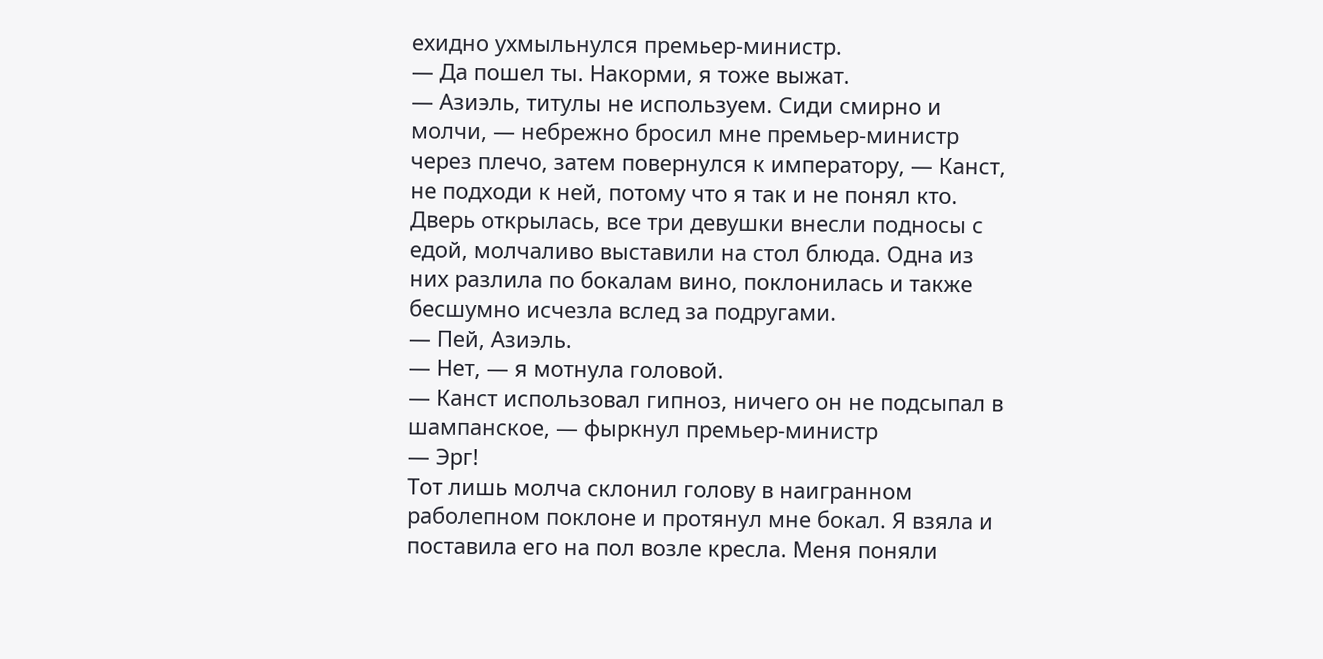ехидно ухмыльнулся премьер-министр.
— Да пошел ты. Накорми, я тоже выжат.
— Азиэль, титулы не используем. Сиди смирно и молчи, — небрежно бросил мне премьер-министр через плечо, затем повернулся к императору, — Канст, не подходи к ней, потому что я так и не понял кто.
Дверь открылась, все три девушки внесли подносы с едой, молчаливо выставили на стол блюда. Одна из них разлила по бокалам вино, поклонилась и также бесшумно исчезла вслед за подругами.
— Пей, Азиэль.
— Нет, — я мотнула головой.
— Канст использовал гипноз, ничего он не подсыпал в шампанское, — фыркнул премьер-министр
— Эрг!
Тот лишь молча склонил голову в наигранном раболепном поклоне и протянул мне бокал. Я взяла и поставила его на пол возле кресла. Меня поняли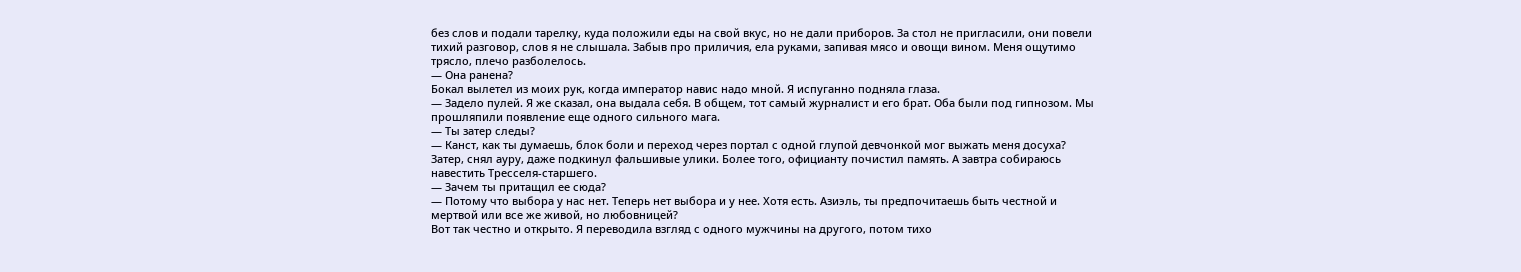без слов и подали тарелку, куда положили еды на свой вкус, но не дали приборов. За стол не пригласили, они повели тихий разговор, слов я не слышала. Забыв про приличия, ела руками, запивая мясо и овощи вином. Меня ощутимо трясло, плечо разболелось.
— Она ранена?
Бокал вылетел из моих рук, когда император навис надо мной. Я испуганно подняла глаза.
— Задело пулей. Я же сказал, она выдала себя. В общем, тот самый журналист и его брат. Оба были под гипнозом. Мы прошляпили появление еще одного сильного мага.
— Ты затер следы?
— Канст, как ты думаешь, блок боли и переход через портал с одной глупой девчонкой мог выжать меня досуха? Затер, снял ауру, даже подкинул фальшивые улики. Более того, официанту почистил память. А завтра собираюсь навестить Тресселя-старшего.
— Зачем ты притащил ее сюда?
— Потому что выбора у нас нет. Теперь нет выбора и у нее. Хотя есть. Азиэль, ты предпочитаешь быть честной и мертвой или все же живой, но любовницей?
Вот так честно и открыто. Я переводила взгляд с одного мужчины на другого, потом тихо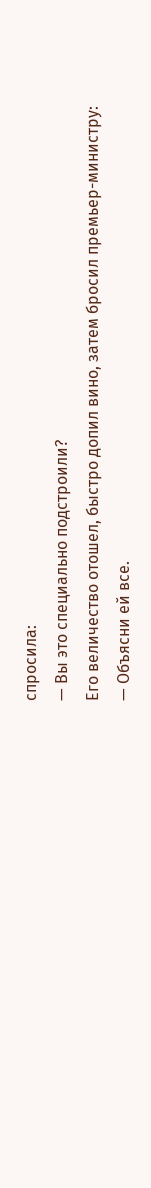спросила:
— Вы это специально подстроили?
Его величество отошел, быстро допил вино, затем бросил премьер-министру:
— Объясни ей все.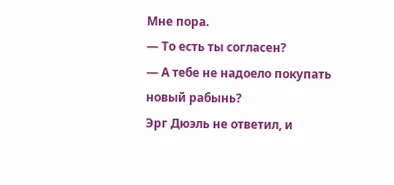Мне пора.
— То есть ты согласен?
— А тебе не надоело покупать новый рабынь?
Эрг Дюэль не ответил, и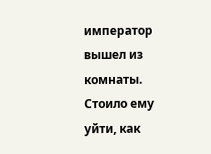император вышел из комнаты. Стоило ему уйти, как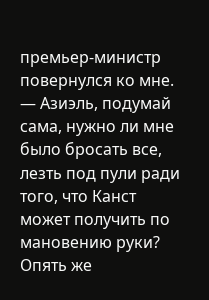премьер-министр повернулся ко мне.
— Азиэль, подумай сама, нужно ли мне было бросать все, лезть под пули ради того, что Канст может получить по мановению руки? Опять же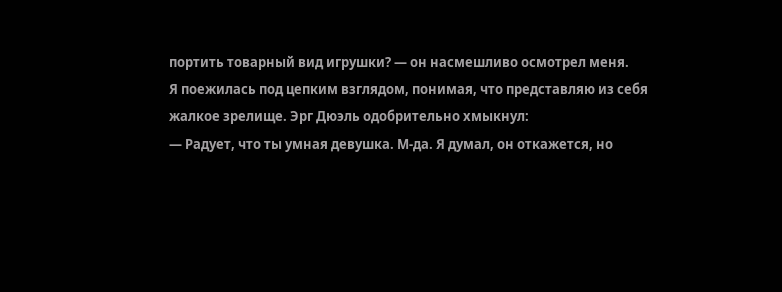портить товарный вид игрушки? — он насмешливо осмотрел меня.
Я поежилась под цепким взглядом, понимая, что представляю из себя жалкое зрелище. Эрг Дюэль одобрительно хмыкнул:
— Радует, что ты умная девушка. М-да. Я думал, он откажется, но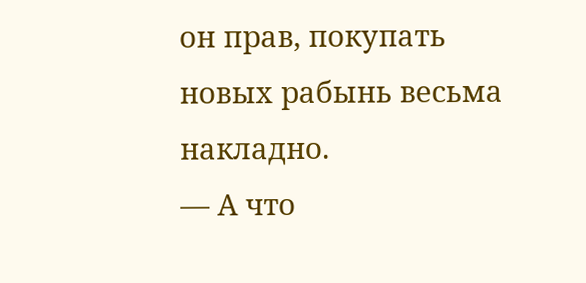он прав, покупать новых рабынь весьма накладно.
— А что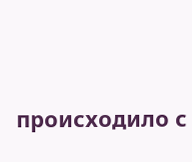происходило с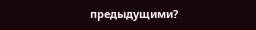предыдущими?